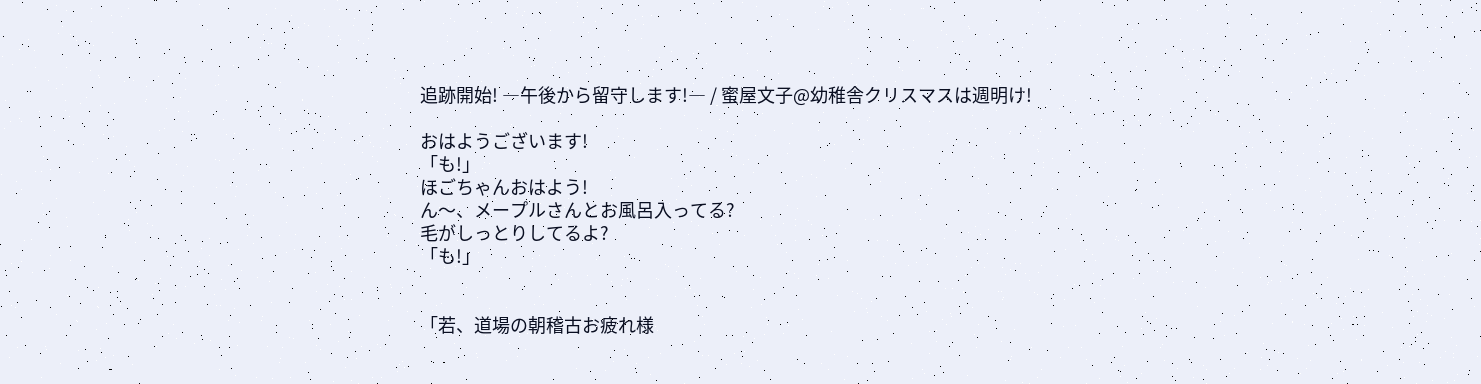追跡開始! ―午後から留守します!― / 蜜屋文子@幼稚舎クリスマスは週明け!

おはようございます!
「も!」
ほごちゃんおはよう!
ん〜、メープルさんとお風呂入ってる?
毛がしっとりしてるよ?
「も!」


「若、道場の朝稽古お疲れ様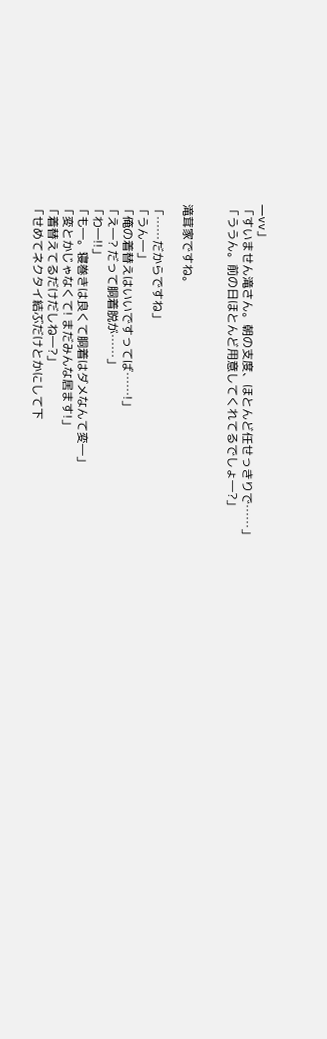―vv」
「すいません滝さん。朝の支度、ほとんど任せっきりで……」
「ううん。前の日ほとんど用意してくれてるでしょ―?」


滝茸家ですね。

「……だからですね」
「うん―」
「俺の着替えはいいですってば……!」
「え―? だって胴着脱が……」
「わ―!!」
「も―。寝巻きは良くて胴着はダメなんて変―」
「変とかじゃなくて! まだみんな居ます!」
「着替えてるだけだしね―?」
「せめてネクタイ結ぶだけとかにして下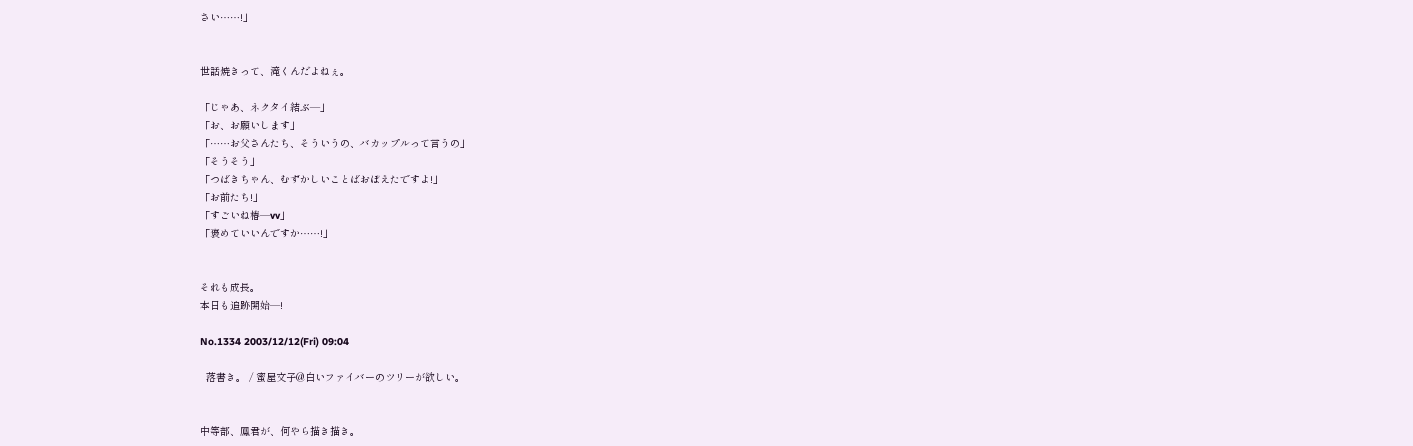さい……!」


世話焼きって、滝くんだよねぇ。

「じゃあ、ネクタイ結ぶ―」
「お、お願いします」
「……お父さんたち、そういうの、バカップルって言うの」
「そうそう」
「つばきちゃん、むずかしいことばおぼえたですよ!」
「お前たち!」
「すごいね椿―vv」
「褒めていいんですか……!」


それも成長。
本日も追跡開始―!

No.1334 2003/12/12(Fri) 09:04

  落書き。 / 蜜屋文子@白いファイバーのツリーが欲しい。


中等部、鳳君が、何やら描き描き。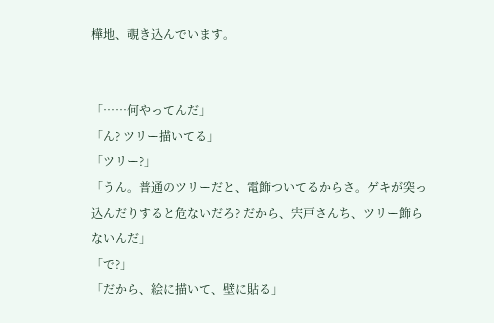樺地、覗き込んでいます。


「……何やってんだ」
「ん? ツリー描いてる」
「ツリー?」
「うん。普通のツリーだと、電飾ついてるからさ。ゲキが突っ込んだりすると危ないだろ? だから、宍戸さんち、ツリー飾らないんだ」
「で?」
「だから、絵に描いて、壁に貼る」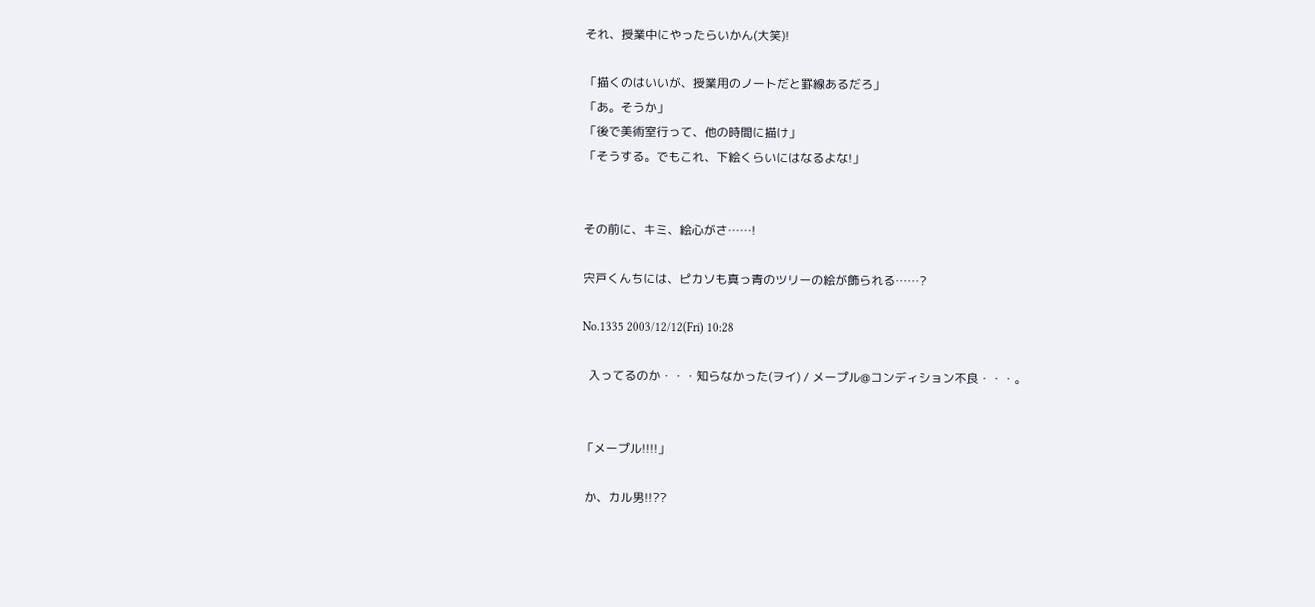それ、授業中にやったらいかん(大笑)!

「描くのはいいが、授業用のノートだと罫線あるだろ」
「あ。そうか」
「後で美術室行って、他の時間に描け」
「そうする。でもこれ、下絵くらいにはなるよな!」


その前に、キミ、絵心がさ……!

宍戸くんちには、ピカソも真っ青のツリーの絵が飾られる……?

No.1335 2003/12/12(Fri) 10:28

  入ってるのか・・・知らなかった(ヲイ) / メープル@コンディション不良・・・。


「メープル!!!!」

 か、カル男!!??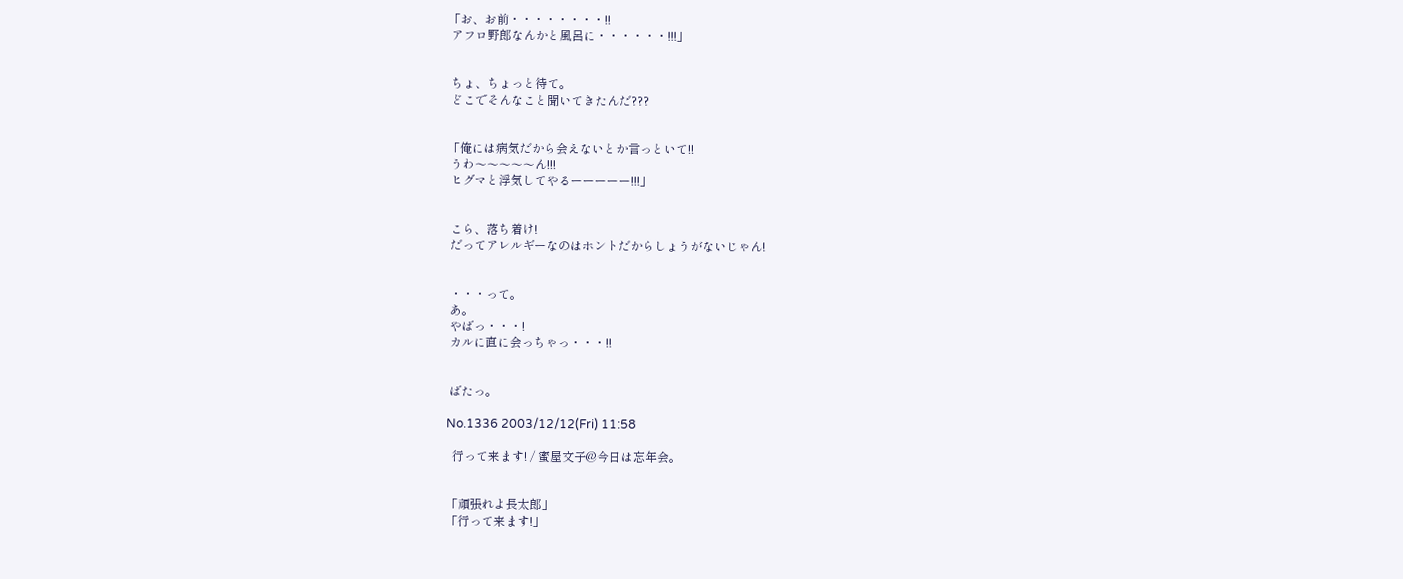「お、お前・・・・・・・・!!
 アフロ野郎なんかと風呂に・・・・・・!!!」


 ちょ、ちょっと待て。
 どこでそんなこと聞いてきたんだ???


「俺には病気だから会えないとか言っといて!!
 うわ〜〜〜〜〜ん!!!
 ヒグマと浮気してやるーーーーー!!!」


 こら、落ち着け!
 だってアレルギーなのはホントだからしょうがないじゃん!


 ・・・って。
 あ。
 やばっ・・・!
 カルに直に会っちゃっ・・・!!


 ばたっ。

No.1336 2003/12/12(Fri) 11:58

  行って来ます! / 蜜屋文子@今日は忘年会。


「頑張れよ長太郎」
「行って来ます!」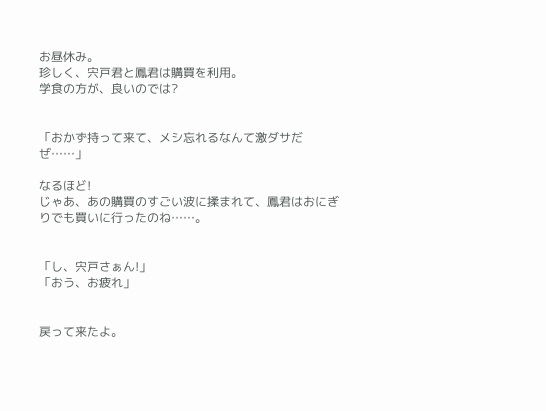お昼休み。
珍しく、宍戸君と鳳君は購買を利用。
学食の方が、良いのでは?


「おかず持って来て、メシ忘れるなんて激ダサだぜ……」

なるほど!
じゃあ、あの購買のすごい波に揉まれて、鳳君はおにぎりでも買いに行ったのね……。


「し、宍戸さぁん!」
「おう、お疲れ」


戻って来たよ。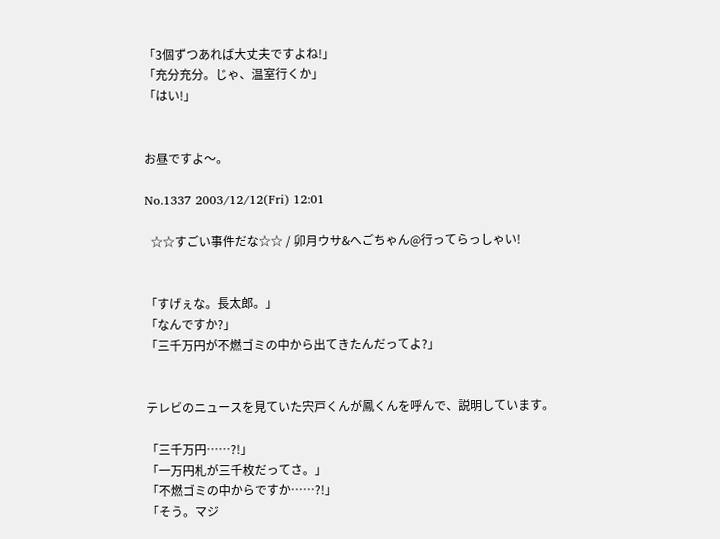「3個ずつあれば大丈夫ですよね!」
「充分充分。じゃ、温室行くか」
「はい!」


お昼ですよ〜。

No.1337 2003/12/12(Fri) 12:01

  ☆☆すごい事件だな☆☆ / 卯月ウサ&へごちゃん@行ってらっしゃい!


「すげぇな。長太郎。」
「なんですか?」
「三千万円が不燃ゴミの中から出てきたんだってよ?」


テレビのニュースを見ていた宍戸くんが鳳くんを呼んで、説明しています。

「三千万円……?!」
「一万円札が三千枚だってさ。」
「不燃ゴミの中からですか……?!」
「そう。マジ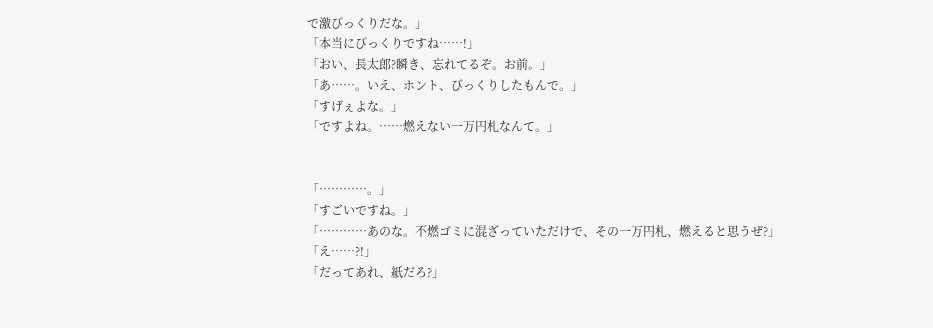で激びっくりだな。」
「本当にびっくりですね……!」
「おい、長太郎?瞬き、忘れてるぞ。お前。」
「あ……。いえ、ホント、びっくりしたもんで。」
「すげぇよな。」
「ですよね。……燃えない一万円札なんて。」


「…………。」
「すごいですね。」
「…………あのな。不燃ゴミに混ざっていただけで、その一万円札、燃えると思うぜ?」
「え……?!」
「だってあれ、紙だろ?」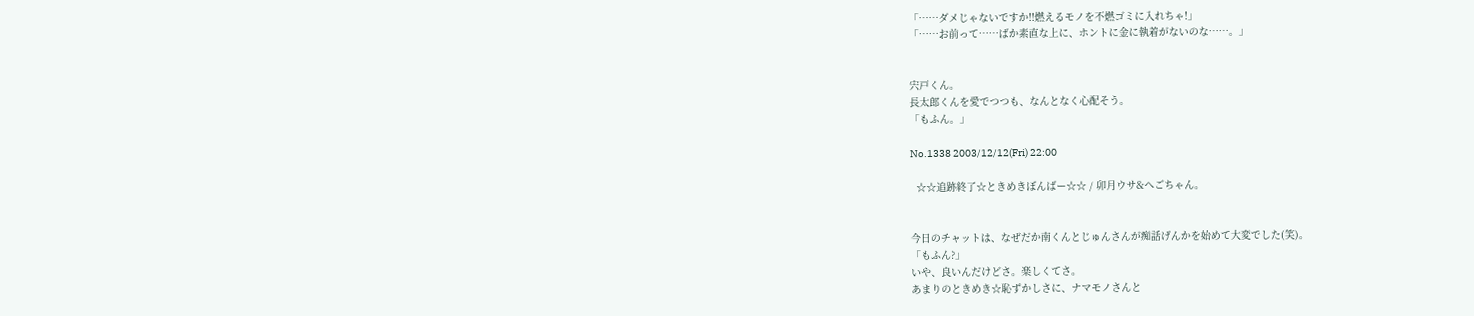「……ダメじゃないですか!!燃えるモノを不燃ゴミに入れちゃ!」
「……お前って……ばか素直な上に、ホントに金に執着がないのな……。」


宍戸くん。
長太郎くんを愛でつつも、なんとなく心配そう。
「もふん。」

No.1338 2003/12/12(Fri) 22:00

  ☆☆追跡終了☆ときめきぼんばー☆☆ / 卯月ウサ&へごちゃん。


今日のチャットは、なぜだか南くんとじゅんさんが痴話げんかを始めて大変でした(笑)。
「もふん?」
いや、良いんだけどさ。楽しくてさ。
あまりのときめき☆恥ずかしさに、ナマモノさんと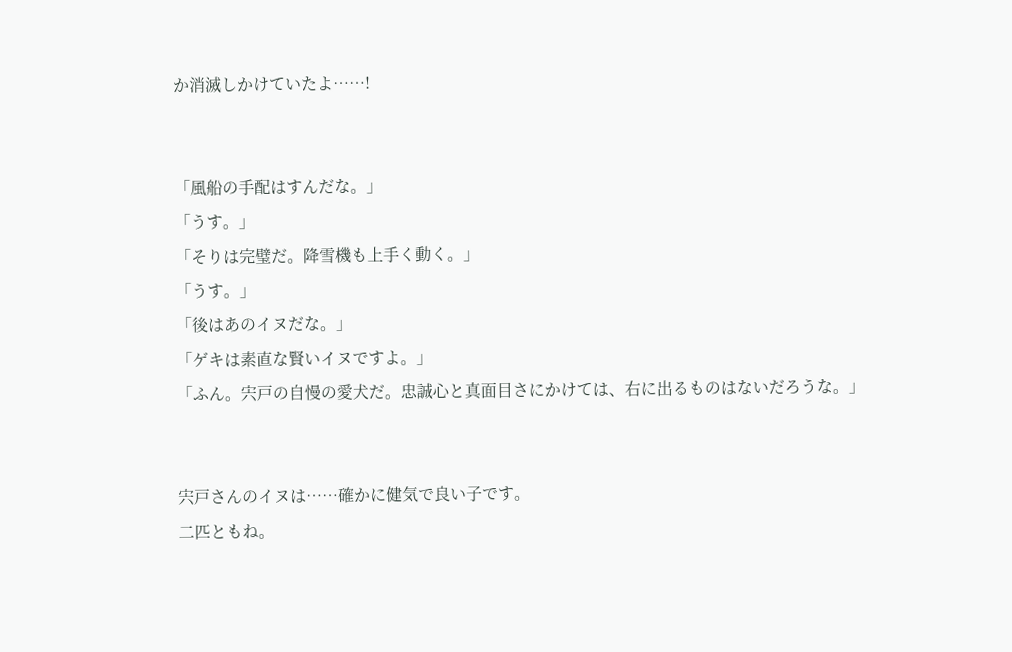か消滅しかけていたよ……!


「風船の手配はすんだな。」
「うす。」
「そりは完璧だ。降雪機も上手く動く。」
「うす。」
「後はあのイヌだな。」
「ゲキは素直な賢いイヌですよ。」
「ふん。宍戸の自慢の愛犬だ。忠誠心と真面目さにかけては、右に出るものはないだろうな。」


宍戸さんのイヌは……確かに健気で良い子です。
二匹ともね。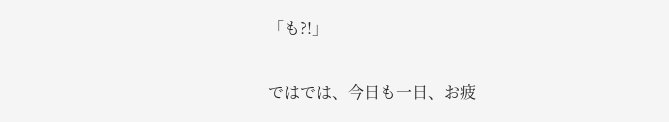「も?!」


ではでは、今日も一日、お疲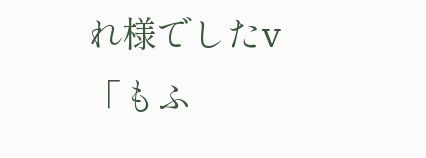れ様でしたv
「もふ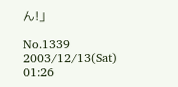ん!」

No.1339 2003/12/13(Sat) 01:26